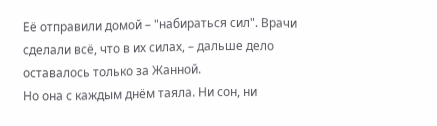Её отправили домой – "набираться сил". Врачи сделали всё, что в их силах, – дальше дело оставалось только за Жанной.
Но она с каждым днём таяла. Ни сон, ни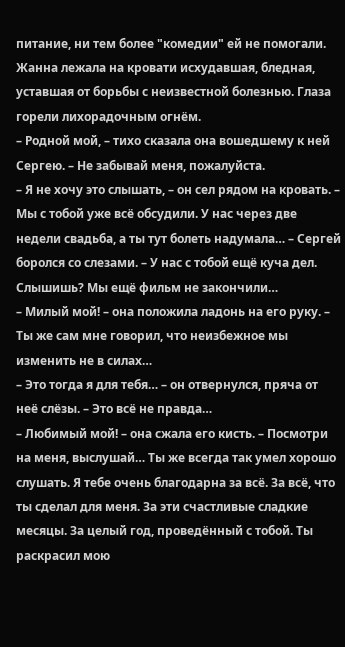питание, ни тем более "комедии" ей не помогали.
Жанна лежала на кровати исхудавшая, бледная, уставшая от борьбы с неизвестной болезнью. Глаза горели лихорадочным огнём.
– Родной мой, – тихо сказала она вошедшему к ней Сергею. – Не забывай меня, пожалуйста.
– Я не хочу это слышать, – он сел рядом на кровать. – Мы с тобой уже всё обсудили. У нас через две недели свадьба, а ты тут болеть надумала… – Сергей боролся со слезами. – У нас с тобой ещё куча дел. Слышишь? Мы ещё фильм не закончили…
– Милый мой! – она положила ладонь на его руку. – Ты же сам мне говорил, что неизбежное мы изменить не в силах…
– Это тогда я для тебя… – он отвернулся, пряча от неё слёзы. – Это всё не правда…
– Любимый мой! – она сжала его кисть. – Посмотри на меня, выслушай… Ты же всегда так умел хорошо слушать. Я тебе очень благодарна за всё. За всё, что ты сделал для меня. За эти счастливые сладкие месяцы. За целый год, проведённый с тобой. Ты раскрасил мою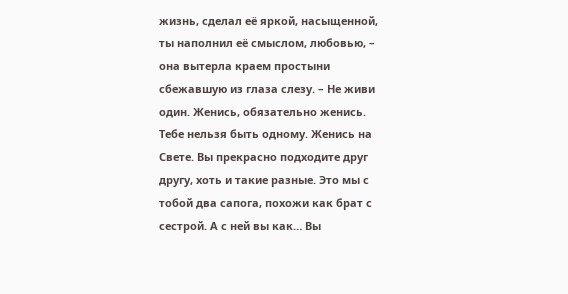жизнь, сделал её яркой, насыщенной, ты наполнил её смыслом, любовью, – она вытерла краем простыни сбежавшую из глаза слезу. – Не живи один. Женись, обязательно женись. Тебе нельзя быть одному. Женись на Свете. Вы прекрасно подходите друг другу, хоть и такие разные. Это мы с тобой два сапога, похожи как брат с сестрой. А с ней вы как… Вы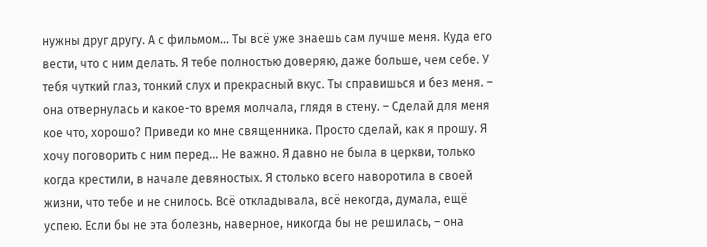нужны друг другу. А с фильмом… Ты всё уже знаешь сам лучше меня. Куда его вести, что с ним делать. Я тебе полностью доверяю, даже больше, чем себе. У тебя чуткий глаз, тонкий слух и прекрасный вкус. Ты справишься и без меня. – она отвернулась и какое-то время молчала, глядя в стену. – Сделай для меня кое что, хорошо? Приведи ко мне священника. Просто сделай, как я прошу. Я хочу поговорить с ним перед… Не важно. Я давно не была в церкви, только когда крестили, в начале девяностых. Я столько всего наворотила в своей жизни, что тебе и не снилось. Всё откладывала, всё некогда, думала, ещё успею. Если бы не эта болезнь, наверное, никогда бы не решилась, – она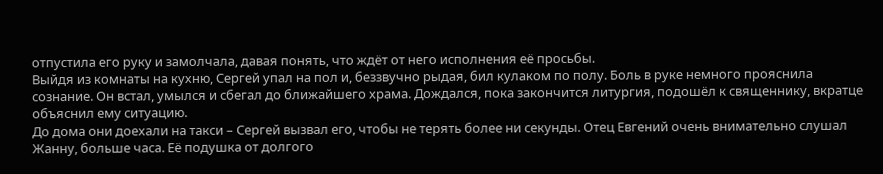отпустила его руку и замолчала, давая понять, что ждёт от него исполнения её просьбы.
Выйдя из комнаты на кухню, Сергей упал на пол и, беззвучно рыдая, бил кулаком по полу. Боль в руке немного прояснила сознание. Он встал, умылся и сбегал до ближайшего храма. Дождался, пока закончится литургия, подошёл к священнику, вкратце объяснил ему ситуацию.
До дома они доехали на такси – Сергей вызвал его, чтобы не терять более ни секунды. Отец Евгений очень внимательно слушал Жанну, больше часа. Её подушка от долгого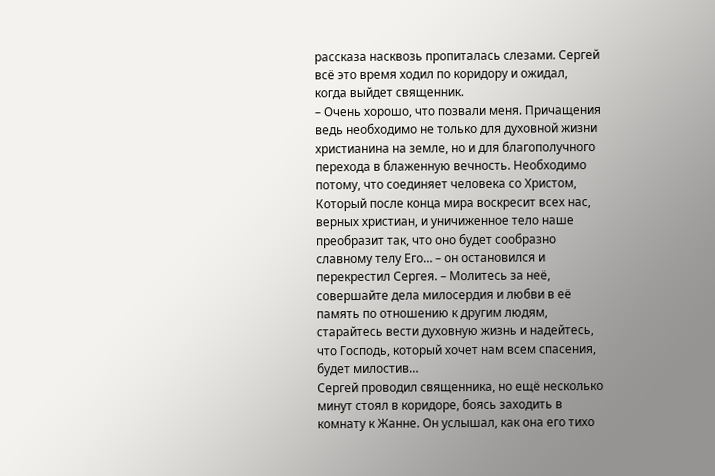рассказа насквозь пропиталась слезами. Сергей всё это время ходил по коридору и ожидал, когда выйдет священник.
– Очень хорошо, что позвали меня. Причащения ведь необходимо не только для духовной жизни христианина на земле, но и для благополучного перехода в блаженную вечность. Необходимо потому, что соединяет человека со Христом, Который после конца мира воскресит всех нас, верных христиан, и уничиженное тело наше преобразит так, что оно будет сообразно славному телу Его… – он остановился и перекрестил Сергея. – Молитесь за неё, совершайте дела милосердия и любви в её память по отношению к другим людям, старайтесь вести духовную жизнь и надейтесь, что Господь, который хочет нам всем спасения, будет милостив…
Сергей проводил священника, но ещё несколько минут стоял в коридоре, боясь заходить в комнату к Жанне. Он услышал, как она его тихо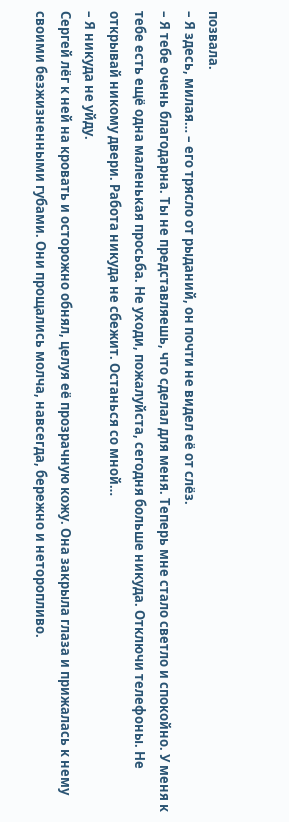позвала.
– Я здесь, милая… – его трясло от рыданий, он почти не видел её от слёз.
– Я тебе очень благодарна. Ты не представляешь, что сделал для меня. Теперь мне стало светло и спокойно. У меня к тебе есть ещё одна маленькая просьба. Не уходи, пожалуйста, сегодня больше никуда. Отключи телефоны. Не открывай никому двери. Работа никуда не сбежит. Останься со мной…
– Я никуда не уйду.
Сергей лёг к ней на кровать и осторожно обнял, целуя её прозрачную кожу. Она закрыла глаза и прижалась к нему своими безжизненными губами. Они прощались молча, навсегда, бережно и неторопливо.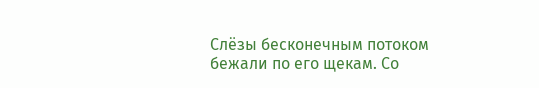Слёзы бесконечным потоком бежали по его щекам. Со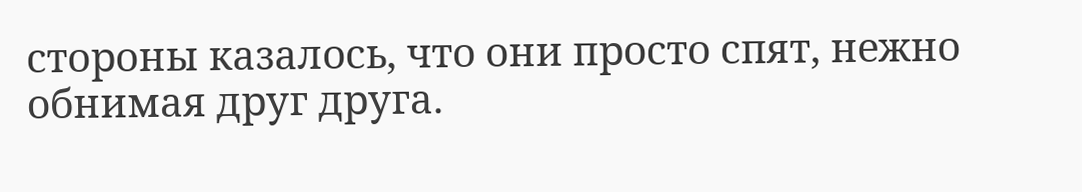стороны казалось, что они просто спят, нежно обнимая друг друга.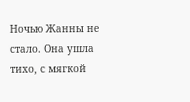Ночью Жанны не стало. Она ушла тихо, с мягкой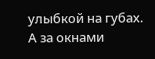улыбкой на губах.
А за окнами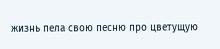жизнь пела свою песню про цветущую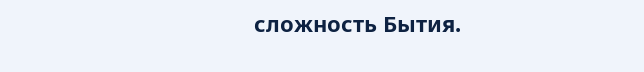сложность Бытия.